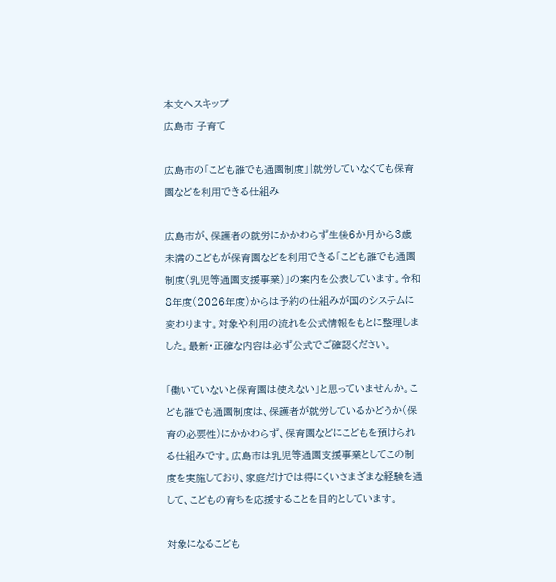本文へスキップ
広島市 子育て

広島市の「こども誰でも通園制度」|就労していなくても保育園などを利用できる仕組み

広島市が、保護者の就労にかかわらず生後6か月から3歳未満のこどもが保育園などを利用できる「こども誰でも通園制度(乳児等通園支援事業)」の案内を公表しています。令和8年度(2026年度)からは予約の仕組みが国のシステムに変わります。対象や利用の流れを公式情報をもとに整理しました。最新・正確な内容は必ず公式でご確認ください。

「働いていないと保育園は使えない」と思っていませんか。こども誰でも通園制度は、保護者が就労しているかどうか(保育の必要性)にかかわらず、保育園などにこどもを預けられる仕組みです。広島市は乳児等通園支援事業としてこの制度を実施しており、家庭だけでは得にくいさまざまな経験を通して、こどもの育ちを応援することを目的としています。

対象になるこども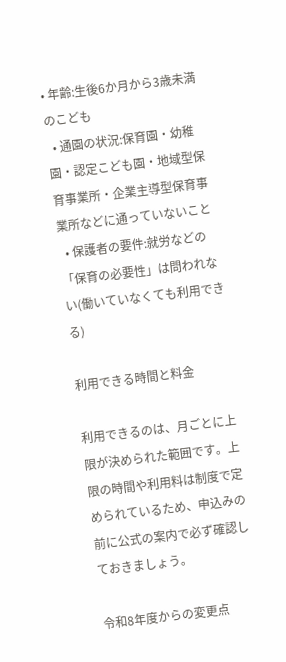• 年齢:生後6か月から3歳未満のこども
  • 通園の状況:保育園・幼稚園・認定こども園・地域型保育事業所・企業主導型保育事業所などに通っていないこと
  • 保護者の要件:就労などの「保育の必要性」は問われない(働いていなくても利用できる)

利用できる時間と料金

利用できるのは、月ごとに上限が決められた範囲です。上限の時間や利用料は制度で定められているため、申込みの前に公式の案内で必ず確認しておきましょう。

令和8年度からの変更点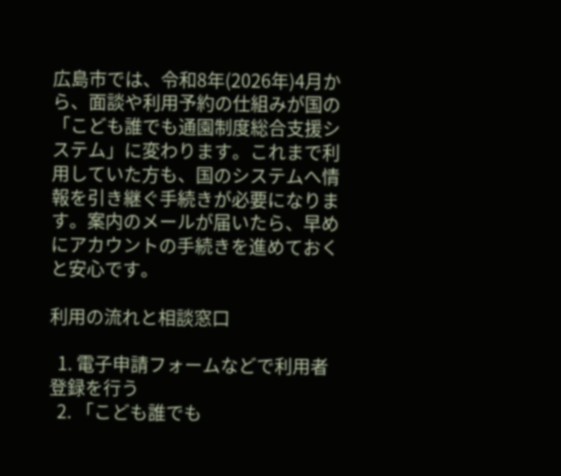広島市では、令和8年(2026年)4月から、面談や利用予約の仕組みが国の「こども誰でも通園制度総合支援システム」に変わります。これまで利用していた方も、国のシステムへ情報を引き継ぐ手続きが必要になります。案内のメールが届いたら、早めにアカウントの手続きを進めておくと安心です。

利用の流れと相談窓口

  1. 電子申請フォームなどで利用者登録を行う
  2. 「こども誰でも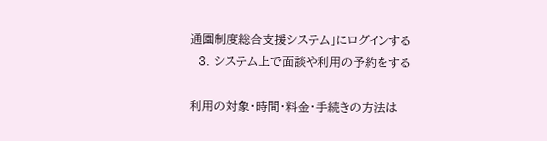通園制度総合支援システム」にログインする
  3. システム上で面談や利用の予約をする

利用の対象・時間・料金・手続きの方法は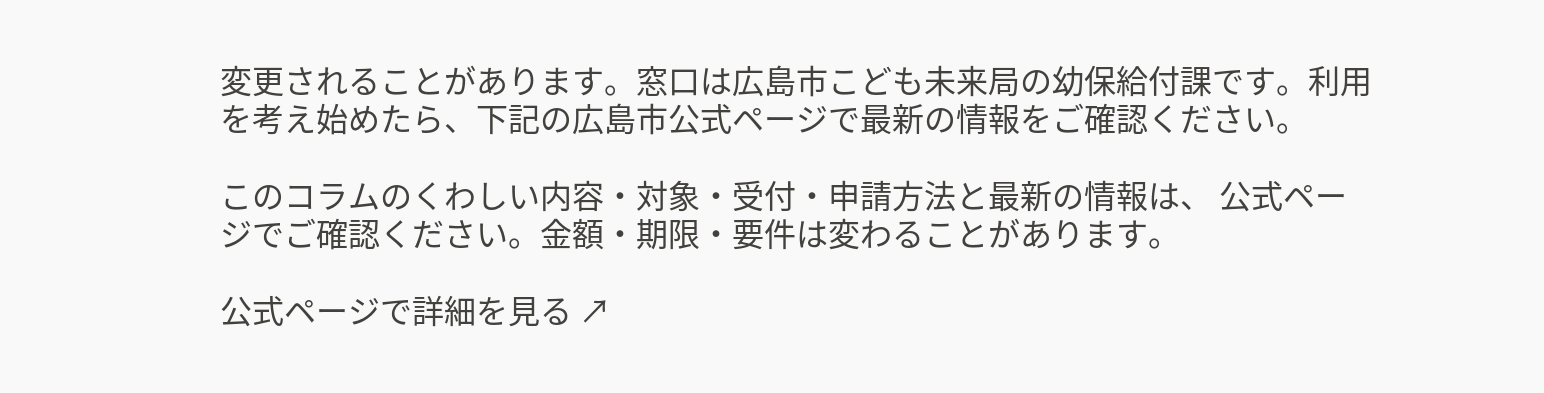変更されることがあります。窓口は広島市こども未来局の幼保給付課です。利用を考え始めたら、下記の広島市公式ページで最新の情報をご確認ください。

このコラムのくわしい内容・対象・受付・申請方法と最新の情報は、 公式ページでご確認ください。金額・期限・要件は変わることがあります。

公式ページで詳細を見る ↗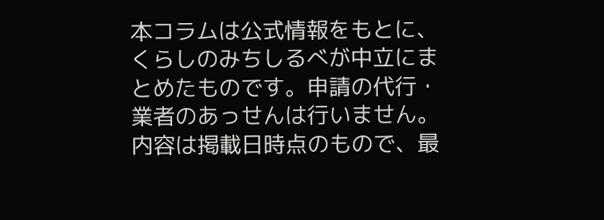本コラムは公式情報をもとに、くらしのみちしるべが中立にまとめたものです。申請の代行・業者のあっせんは行いません。内容は掲載日時点のもので、最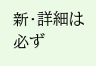新・詳細は必ず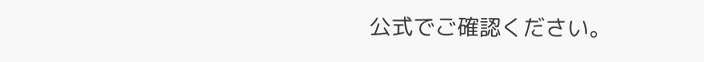公式でご確認ください。